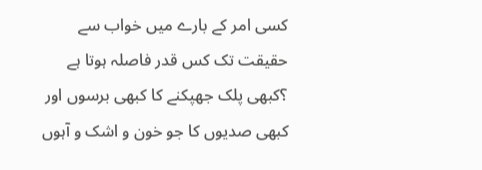کسی امر کے بارے میں خواب سے حقیقت تک کس قدر فاصلہ ہوتا ہے ؟کبھی پلک جھپکنے کا کبھی برسوں اور کبھی صدیوں کا جو خون و اشک و آہوں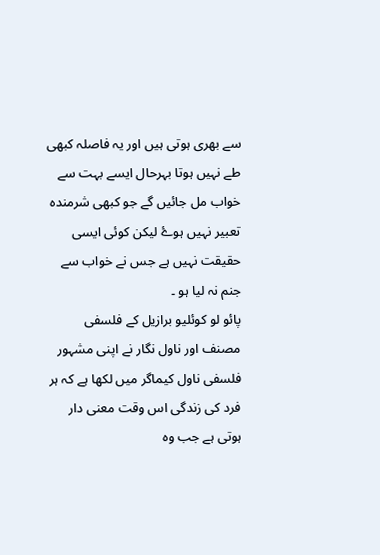سے بھری ہوتی ہیں اور یہ فاصلہ کبھی طے نہیں ہوتا بہرحال ایسے بہت سے خواب مل جائیں گے جو کبھی شرمندہ تعبیر نہیں ہوۓ لیکن کوئی ایسی حقیقت نہیں ہے جس نے خواب سے جنم نہ لیا ہو ۔
پائو لو کوئلیو برازیل کے فلسفی مصنف اور ناول نگار نے اپنی مشہور فلسفی ناول کیماگر میں لکھا ہے کہ ہر فرد کی زندگی اس وقت معنی دار ہوتی ہے جب وہ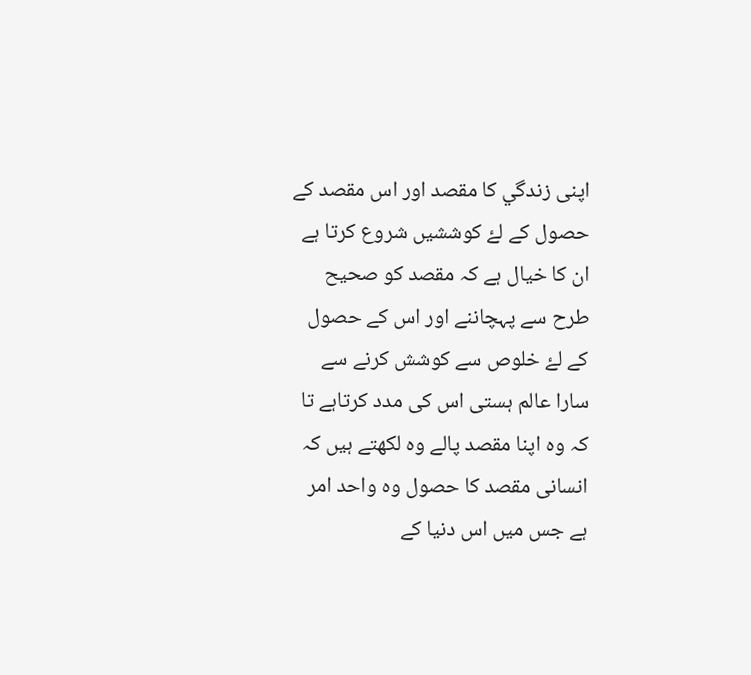اپنی زندگي کا مقصد اور اس مقصد کے حصول کے لۓ کوششیں شروع کرتا ہے ان کا خیال ہے کہ مقصد کو صحیح طرح سے پہچاننے اور اس کے حصول کے لۓ خلوص سے کوشش کرنے سے سارا عالم ہستی اس کی مدد کرتاہے تا کہ وہ اپنا مقصد پالے وہ لکھتے ہیں کہ انسانی مقصد کا حصول وہ واحد امر ہے جس میں اس دنیا کے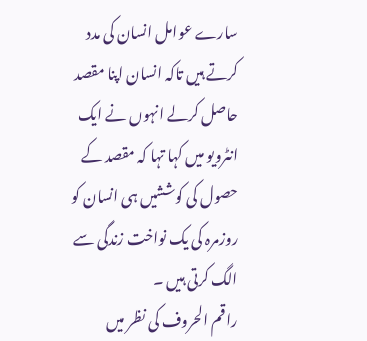سارے عوامل انسان کی مدد کرتے ہیں تاکہ انسان اپنا مقصد حاصل کرلے انہوں نے ایک انٹرویو میں کہا تہا کہ مقصد کے حصول کی کوششیں ہی انسان کو روزمرہ کی یک نواخت زندگی سے الگ کرتی ہیں ۔
راقم الحروف کی نظر میں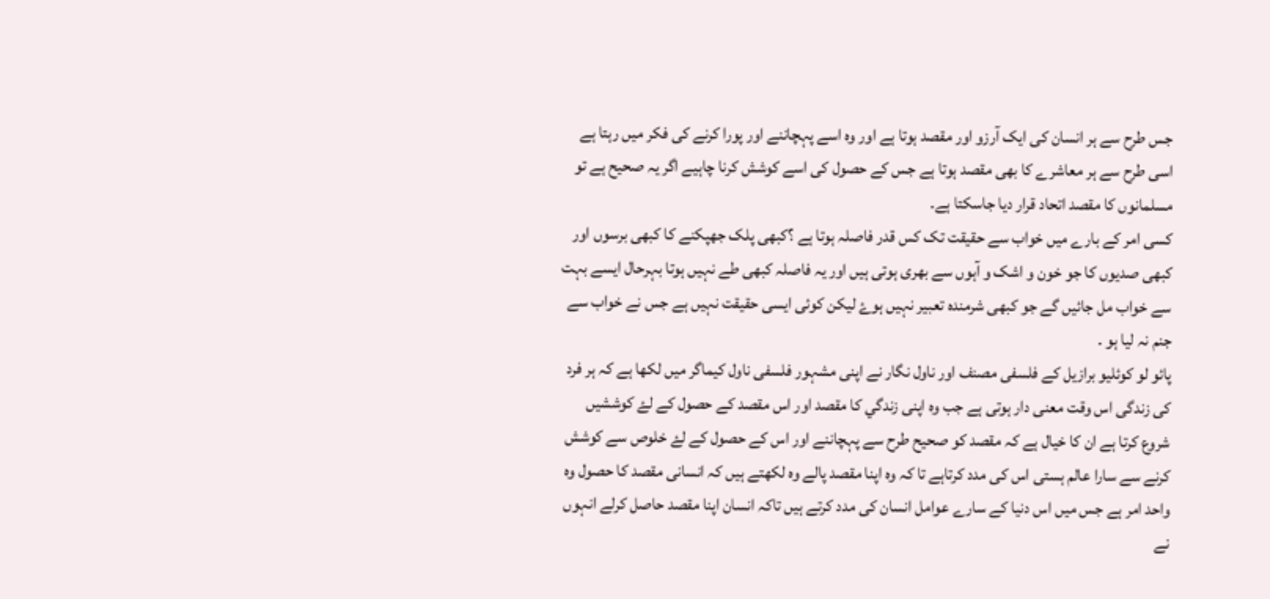جس طرح سے ہر انسان کی ایک آرزو اور مقصد ہوتا ہے اور وہ اسے پہچاننے اور پورا کرنے کی فکر میں رہتا ہے اسی طرح سے ہر معاشرے کا بھی مقصد ہوتا ہے جس کے حصول کی اسے کوشش کرنا چاہیے اگر یہ صحیح ہے تو مسلمانوں کا مقصد اتحاد قرار دیا جاسکتا ہے۔
کسی امر کے بارے میں خواب سے حقیقت تک کس قدر فاصلہ ہوتا ہے ؟کبھی پلک جھپکنے کا کبھی برسوں اور کبھی صدیوں کا جو خون و اشک و آہوں سے بھری ہوتی ہیں اور یہ فاصلہ کبھی طے نہیں ہوتا بہرحال ایسے بہت سے خواب مل جائیں گے جو کبھی شرمندہ تعبیر نہیں ہوۓ لیکن کوئی ایسی حقیقت نہیں ہے جس نے خواب سے جنم نہ لیا ہو ۔
پائو لو کوئلیو برازیل کے فلسفی مصنف اور ناول نگار نے اپنی مشہور فلسفی ناول کیماگر میں لکھا ہے کہ ہر فرد کی زندگی اس وقت معنی دار ہوتی ہے جب وہ اپنی زندگي کا مقصد اور اس مقصد کے حصول کے لۓ کوششیں شروع کرتا ہے ان کا خیال ہے کہ مقصد کو صحیح طرح سے پہچاننے اور اس کے حصول کے لۓ خلوص سے کوشش کرنے سے سارا عالم ہستی اس کی مدد کرتاہے تا کہ وہ اپنا مقصد پالے وہ لکھتے ہیں کہ انسانی مقصد کا حصول وہ واحد امر ہے جس میں اس دنیا کے سارے عوامل انسان کی مدد کرتے ہیں تاکہ انسان اپنا مقصد حاصل کرلے انہوں نے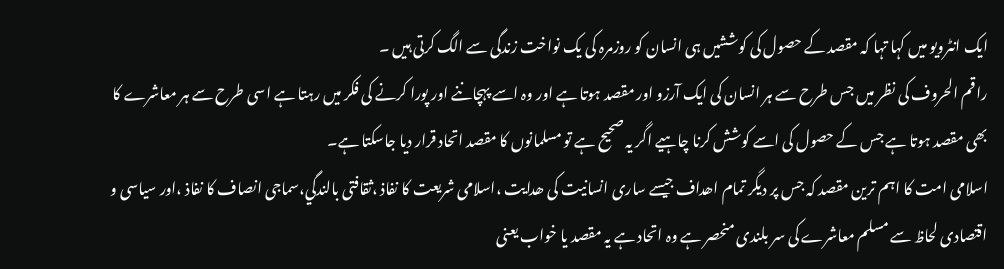ایک انٹرویو میں کہا تہا کہ مقصد کے حصول کی کوششیں ہی انسان کو روزمرہ کی یک نواخت زندگی سے الگ کرتی ہیں ۔
راقم الحروف کی نظر میں جس طرح سے ہر انسان کی ایک آرزو اور مقصد ہوتا ہے اور وہ اسے پہچاننے اور پورا کرنے کی فکر میں رہتا ہے اسی طرح سے ہر معاشرے کا بھی مقصد ہوتا ہے جس کے حصول کی اسے کوشش کرنا چاہیے اگر یہ صحیح ہے تو مسلمانوں کا مقصد اتحاد قرار دیا جاسکتا ہے۔
اسلامی امت کا اہم ترین مقصد کہ جس پر دیگر تمام اھداف جیسے ساری انسانیت کی ھدایت ،اسلامی شریعت کا نفاذ ،ثقافتی بالندگي،سماجی انصاف کا نفاذ ،اور سیاسی و اقتصادی لحاظ سے مسلم معاشرے کی سر بلندی منحصر ہے وہ اتحاد ہے یہ مقصد یا خواب یعنی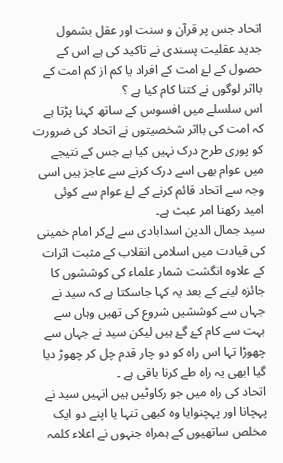اتحاد جس پر قرآن و سنت اور عقل بشمول جدید عقلیت پسندی نے تاکید کی ہے اس کے حصول کے لۓ امت کے افراد یا کم از کم امت کے بااثر لوگوں نے کتنا کام کیا ہے ؟
اس سلسلے میں افسوس کے ساتھ کہنا پڑتا ہے کہ امت کی بااثر شخصیتوں نے اتحاد کی ضرورت کو پوری طرح درک نہیں کیا ہے جس کے نتیجے میں عوام بھی اسے درک کرنے سے عاجز ہیں اسی وجہ سے اتحاد قائم کرنے کے لۓ عوام سے کوئی امید رکھنا امر عبث ہے۔
سید جمال الدین اسدابادی سے لےکر امام خمینی کی قیادت میں اسلامی انقلاب کے مثبت اثرات کے علاوہ انگشت شمار علماء کی کوششوں کا جائزہ لینے کے بعد یہ کہا جاسکتا ہے کہ سید نے جہاں سے کوششيں شروع کی تھیں وہاں سے بہت سے کام کۓ گۓ ہیں لیکن سید نے جہاں سے چھوڑا تہا اس راہ کو دو چار قدم چل کر چھوڑ دیا گیا ابھی یہ راہ طے کرنا باقی ہے ۔
اتحاد کی راہ میں جو رکاوٹیں ہیں انہیں سید نے پہچانا اور پہچنوایا وہ کبھی تنہا یا اپنے دو ایک مخلص ساتھیوں کے ہمراہ جنہوں نے اعلاء کلمہ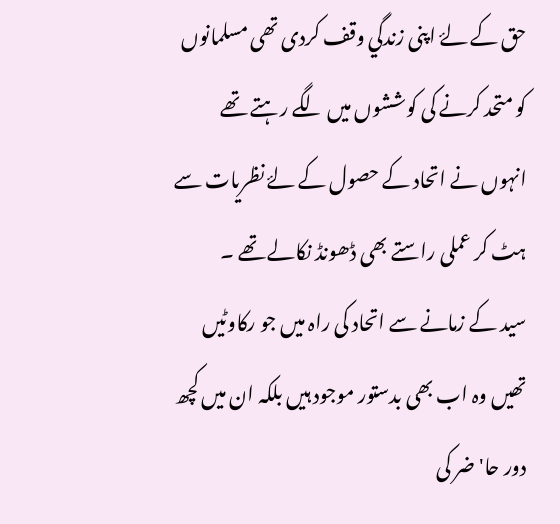حق کے لۓ اپنی زندگي وقف کردی تھی مسلمانوں کو متحد کرنے کی کوششوں میں لگے رہتے تھے انہوں نے اتحاد کے حصول کے لۓ نظریات سے ہٹ کر عملی راستے بھی ڈھونڈ نکالے تھے ۔
سید کے زمانے سے اتحاد کی راہ میں جو رکاوٹیں تھیں وہ اب بھی بدستور موجود ہیں بلکہ ان میں کچھ دور حا'ضر کی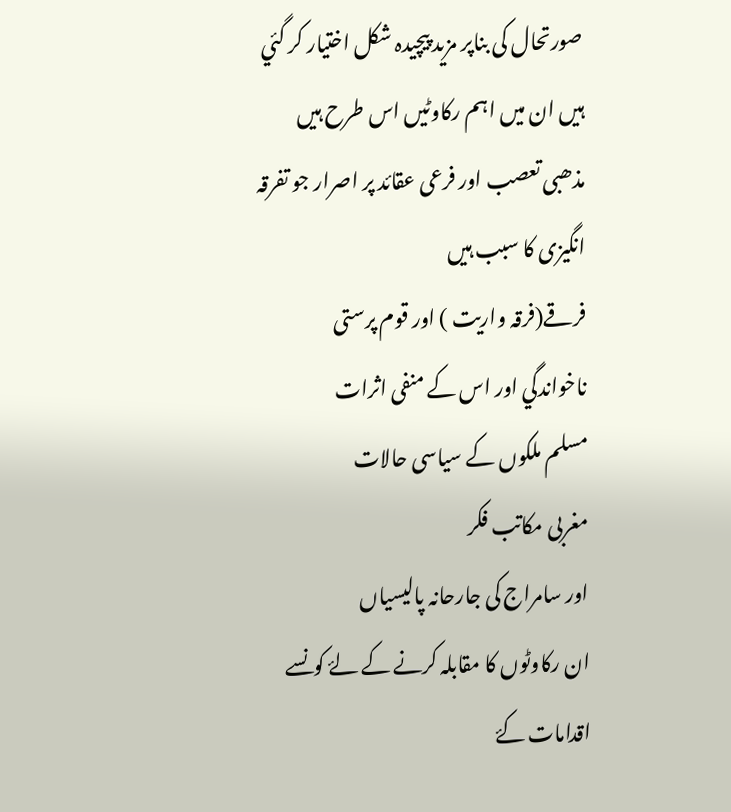صورتحال کی بناپر مزید پیچیدہ شکل اختیار کر گئي ہیں ان میں اہم رکاوٹیں اس طرح ہیں
مذھبی تعصب اور فرعی عقائد پر اصرار جو تفرقہ انگیزی کا سبب ہیں
فرقے(فرقہ واریت ) اور قوم پرستی
ناخواندگي اور اس کے منفی اثرات
مسلم ملکوں کے سیاسی حالات
مغربی مکاتب فکر
اور سامراج کی جارحانہ پالیسیاں
ان رکاوٹوں کا مقابلہ کرنے کے لۓ کونسے اقدامات کۓ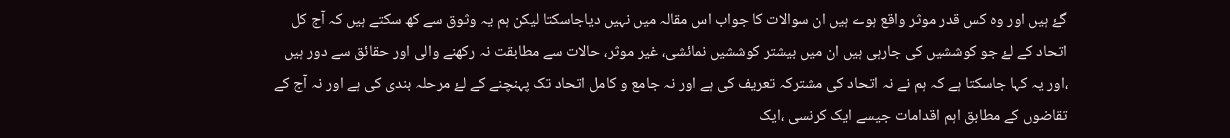گۓ ہیں اور وہ کس قدر موثر واقع ہوے ہیں ان سوالات کا جواب اس مقالہ میں نہیں دیاجاسکتا لیکن ہم یہ وثوق سے کھ سکتے ہیں کہ آج کل اتحاد کے لۓ جو کوششیں کی جارہی ہیں ان میں بیشتر کوششیں نمائشی، غیر موثر، حالات سے مطابقت نہ رکھنے والی اور حقائق سے دور ہیں ،اور یہ کہا جاسکتا ہے کہ ہم نے نہ اتحاد کی مشترکہ تعریف کی ہے اور نہ جامع و کامل اتحاد تک پہنچنے کے لۓ مرحلہ بندی کی ہے اور نہ آج کے تقاضوں کے مطابق اہم اقدامات جیسے ایک کرنسی ،ایک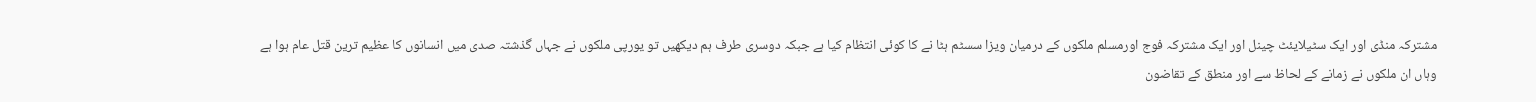مشترکہ منڈی اور ایک سٹیلایئٹ چینل اور ایک مشترکہ فوج اورمسلم ملکوں کے درمیان ویزا سسٹم ہٹا نے کا کوئی انتظام کیا ہے جبکہ دوسری طرف ہم دیکھیں تو یورپی ملکوں نے جہاں گذشتہ صدی میں انسانوں کا عظیم ترین قتل عام ہوا ہے وہاں ان ملکوں نے زمانے کے لحاظ سے اور منطق کے تقاضون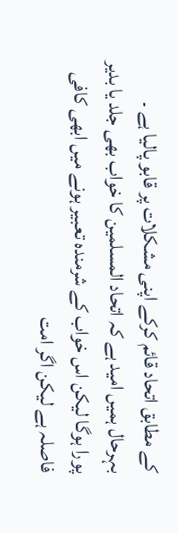کے مطابق اتحاد قائم کرکے اپنی مشکلات پر قابو پالیا ہے ۔
بہرحال ہمیں امید ہے کہ اتحاد المسلمین کا خواب بھی جلد یا بدیر پورا ہوگا لیکن اس خواب کے شرمندہ تعبیر ہونے میں ابھی کافی فاصلہ ہے لیکن اگر امت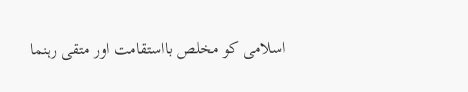اسلامی کو مخلص بااستقامت اور متقی رہنما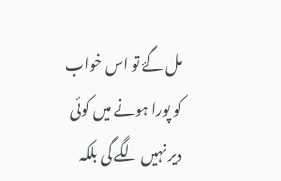مل گۓ تو اس خواب کو پورا ہونے میں کوئی دیر نہیں لگے گی بلکہ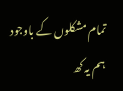تمام مشکلوں کے باوجود ہم یہ کھ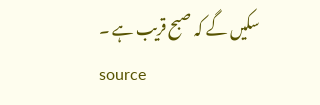سکیں گے کہ صبح قریب ہے ۔
source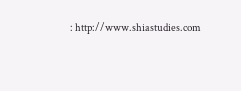: http://www.shiastudies.com